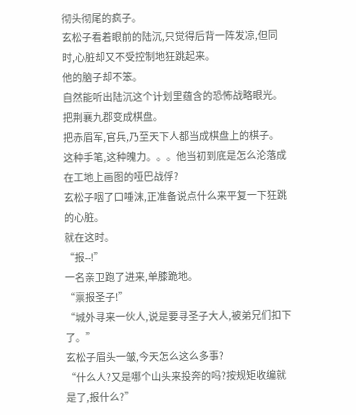彻头彻尾的疯子。
玄松子看着眼前的陆沉,只觉得后背一阵发凉,但同时,心脏却又不受控制地狂跳起来。
他的脑子却不笨。
自然能听出陆沉这个计划里蕴含的恐怖战略眼光。
把荆襄九郡变成棋盘。
把赤眉军,官兵,乃至天下人都当成棋盘上的棋子。
这种手笔,这种魄力。。。他当初到底是怎么沦落成在工地上画图的哑巴战俘?
玄松子咽了口唾沫,正准备说点什么来平复一下狂跳的心脏。
就在这时。
“报--!”
一名亲卫跑了进来,单膝跪地。
“禀报圣子!”
“城外寻来一伙人,说是要寻圣子大人,被弟兄们扣下了。”
玄松子眉头一皱,今天怎么这么多事?
“什么人?又是哪个山头来投奔的吗?按规矩收编就是了,报什么?”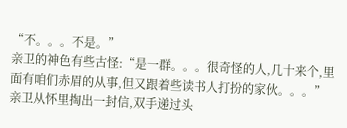“不。。。不是。”
亲卫的神色有些古怪:“是一群。。。很奇怪的人,几十来个,里面有咱们赤眉的从事,但又跟着些读书人打扮的家伙。。。”
亲卫从怀里掏出一封信,双手递过头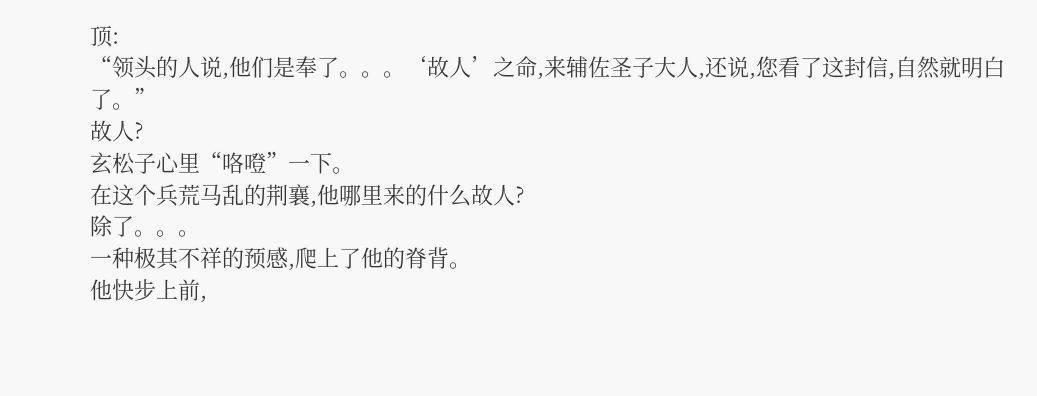顶:
“领头的人说,他们是奉了。。。‘故人’之命,来辅佐圣子大人,还说,您看了这封信,自然就明白了。”
故人?
玄松子心里“咯噔”一下。
在这个兵荒马乱的荆襄,他哪里来的什么故人?
除了。。。
一种极其不祥的预感,爬上了他的脊背。
他快步上前,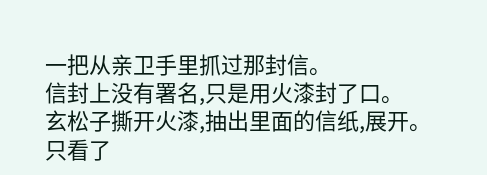一把从亲卫手里抓过那封信。
信封上没有署名,只是用火漆封了口。
玄松子撕开火漆,抽出里面的信纸,展开。
只看了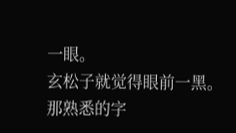一眼。
玄松子就觉得眼前一黑。
那熟悉的字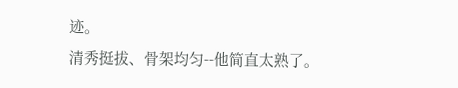迹。
清秀挺拔、骨架均匀--他简直太熟了。